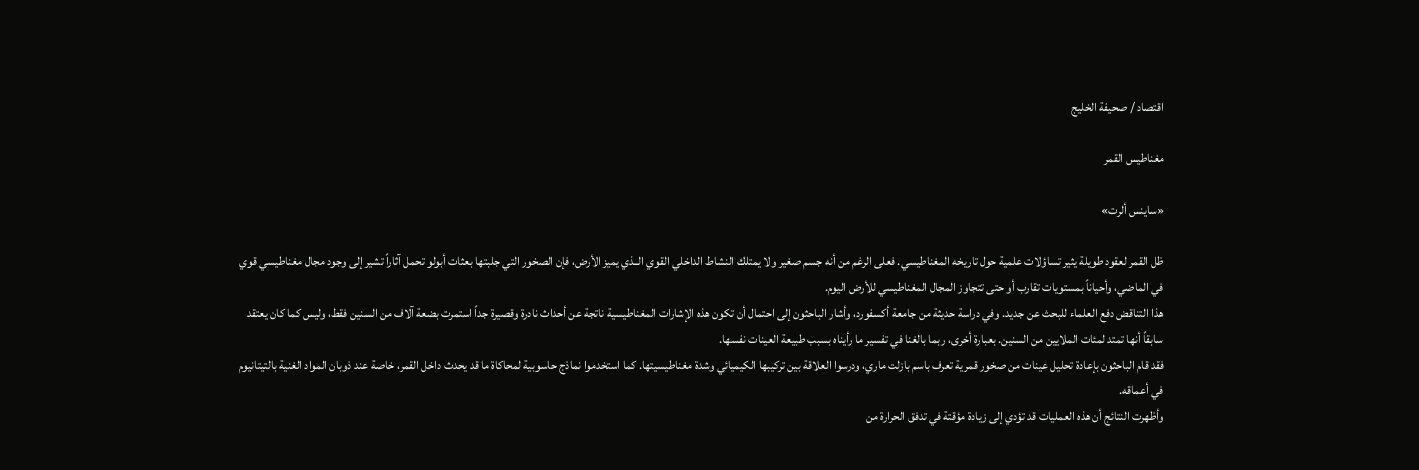اقتصاد / صحيفة الخليج

مغناطيس القمر

«ساينس ألرت»

ظل القمر لعقود طويلة يثير تساؤلات علمية حول تاريخه المغناطيسي. فعلى الرغم من أنه جسم صغير ولا يمتلك النشاط الداخلي القوي الــذي يميز الأرض، فإن الصخور التي جلبتها بعثات أبولو تحمل آثاراً تشير إلى وجود مجال مغناطيسي قوي في الماضي، وأحياناً بمستويات تقارب أو حتى تتجاوز المجال المغناطيسي للأرض اليوم.
هذا التناقض دفع العلماء للبحث عن جديد. وفي دراسة حديثة من جامعة أكسفورد، وأشار الباحثون إلى احتمال أن تكون هذه الإشارات المغناطيسية ناتجة عن أحداث نادرة وقصيرة جداً استمرت بضعة آلاف من السنين فقط، وليس كما كان يعتقد سابقاً أنها تمتد لمئات الملايين من السنين. بعبارة أخرى، ربما بالغنا في تفسير ما رأيناه بسبب طبيعة العينات نفسها.
فقد قام الباحثون بإعادة تحليل عينات من صخور قمرية تعرف باسم بازلت ماري، ودرسوا العلاقة بين تركيبها الكيميائي وشدة مغناطيسيتها. كما استخدموا نماذج حاسوبية لمحاكاة ما قد يحدث داخل القمر، خاصة عند ذوبان المواد الغنية بالتيتانيوم في أعماقه.
وأظهرت النتائج أن هذه العمليات قد تؤدي إلى زيادة مؤقتة في تدفق الحرارة من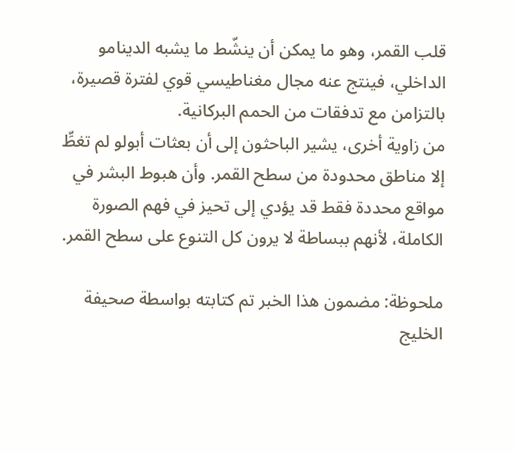قلب القمر، وهو ما يمكن أن ينشّط ما يشبه الدينامو الداخلي، فينتج عنه مجال مغناطيسي قوي لفترة قصيرة، بالتزامن مع تدفقات من الحمم البركانية.
من زاوية أخرى، يشير الباحثون إلى أن بعثات أبولو لم تغطِّ إلا مناطق محدودة من سطح القمر. وأن هبوط البشر في مواقع محددة فقط قد يؤدي إلى تحيز في فهم الصورة الكاملة، لأنهم ببساطة لا يرون كل التنوع على سطح القمر.

ملحوظة: مضمون هذا الخبر تم كتابته بواسطة صحيفة الخليج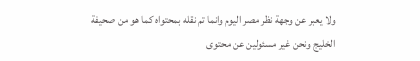ولا يعبر عن وجهة نظر مصر اليوم وانما تم نقله بمحتواه كما هو من صحيفة الخليج ونحن غير مسئولين عن محتوى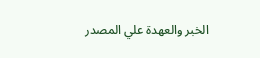الخبر والعهدة علي المصدر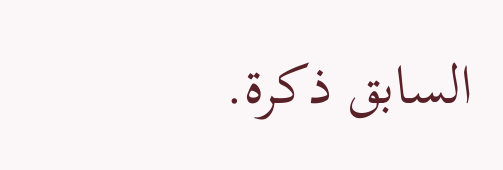السابق ذكرة.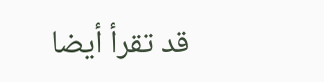قد تقرأ أيضا